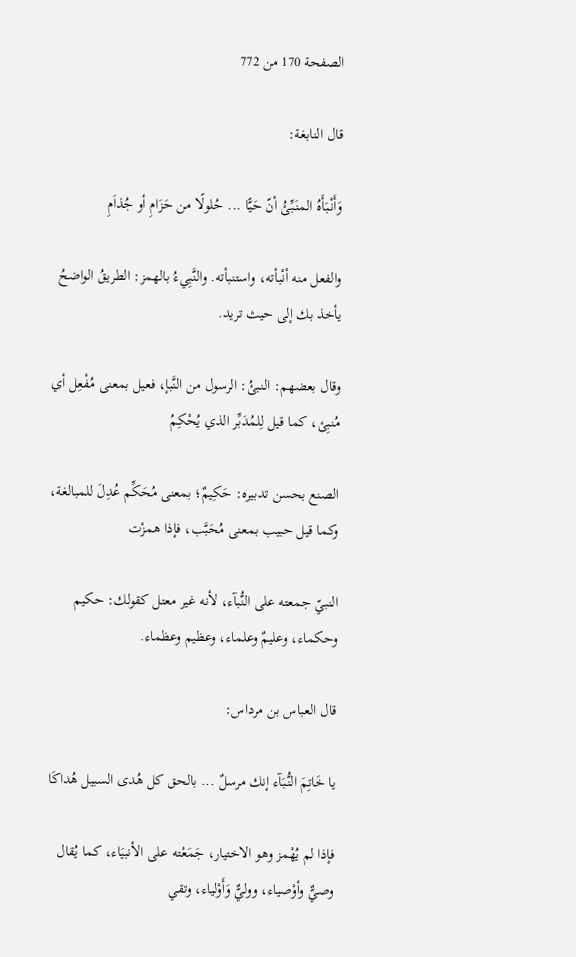الصفحة 170 من 772

قال النابغة:

وَأَنْبَأَهُ المنَبِّئُ أنّ حَيًّا ... حُلولًا من حَزَامِ أو جُذاَمِ

والفعل منه أنْبأته، واستنبأته. والنَّبِيءُ بالهمز: الطريقُ الواضحُ يأخذ بك إلى حيث تريد.

وقال بعضهم: النبئُ: الرسول من النَّبإ، فعيل بمعنى مُفْعِل أي مُنبِئ، كما قيل لِلمُدَبِّر الذي يُحْكِمُ

الصنع بحسن تدبيره: حَكِيمٌ؛ بمعنى مُحَكِّم عُدِلَ للمبالغة، وكما قيل حبيب بمعنى مُحَبَّب، فإذا همزْت

النبيّ جمعته على النُّبآء، لأنه غير معتل كقولك: حكيم وحكماء، وعليمٌ وعلماء، وعظيم وعظماء.

قال العباس بن مرداس:

يا خَاتِمَ النُّبَآء إنك مرسلٌ ... بالحق كل هُدى السبيل هُداكَا

فإذا لم يُهْمز وهو الاختيار، جَمَعْته على الأنبيَاء، كما يُقال وصيٌّ وأوْصياء، ووليٌّ وَأَوْلياء، وتقي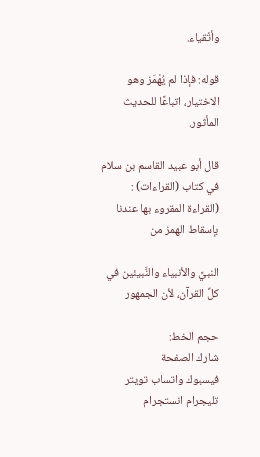وأتْقياء.

قوله: فإذا لم يُهْمَز وهو الاختيار، اتباعًا للحديث المأثور.

قال أبو عبيد القاسم بن سلام في كتاب (القراءات) : (القراءة المقروء بها عندنا بإسقاط الهمز من

النبيَّ والأنبياء والنَّبيئين في كلِّ القرآن، لأن الجمهور

حجم الخط:
شارك الصفحة
فيسبوك واتساب تويتر تليجرام انستجرام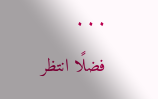. . .
فضلًا انتظر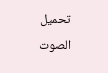تحميل الصوت